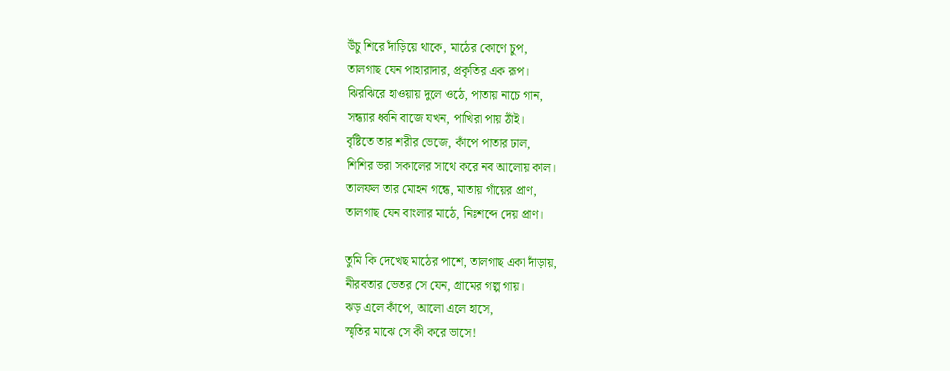উঁচু শিরে দাঁড়িয়ে থাকে, মাঠের কোণে চুপ,
তালগাছ যেন পাহারাদার, প্রকৃতির এক রূপ।
ঝিরঝিরে হাওয়ায় দুলে ওঠে, পাতায় নাচে গান,
সন্ধ্যার ধ্বনি বাজে যখন, পাখিরা পায় ঠাঁই।
বৃষ্টিতে তার শরীর ভেজে, কাঁপে পাতার ঢাল,
শিশির ভরা সকালের সাথে করে নব আলোয় কাল।
তালফল তার মোহন গন্ধে, মাতায় গাঁয়ের প্রাণ,
তালগাছ যেন বাংলার মাঠে, নিঃশব্দে দেয় প্রাণ।

তুমি কি দেখেছ মাঠের পাশে, তালগাছ একা দাঁড়ায়,
নীরবতার ভেতর সে যেন, গ্রামের গল্প গায়।
ঝড় এলে কাঁপে, আলো এলে হাসে,
স্মৃতির মাঝে সে কী করে ভাসে!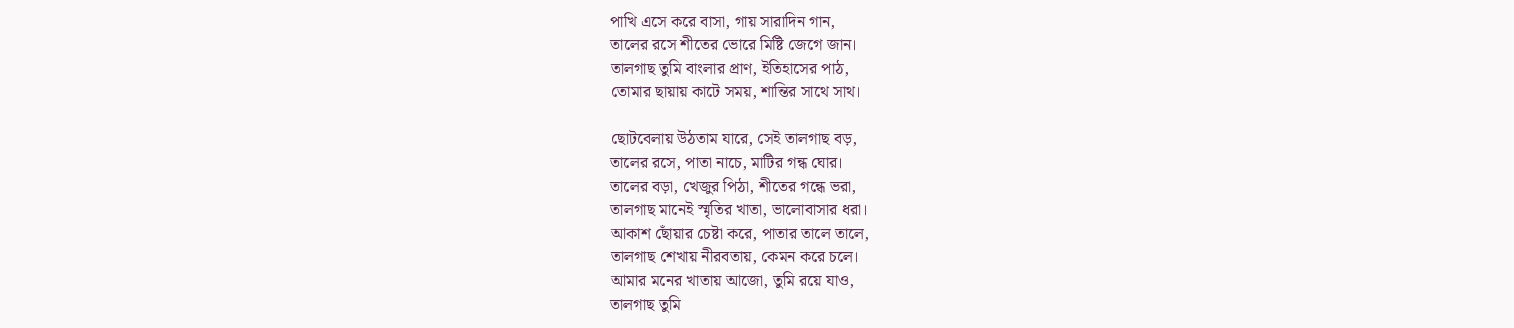পাখি এসে করে বাসা, গায় সারাদিন গান,
তালের রসে শীতের ভোরে মিষ্টি জেগে জান।
তালগাছ তুমি বাংলার প্রাণ, ইতিহাসের পাঠ,
তোমার ছায়ায় কাটে সময়, শান্তির সাথে সাথ।

ছোটবেলায় উঠতাম যারে, সেই তালগাছ বড়,
তালের রসে, পাতা নাচে, মাটির গন্ধ ঘোর।
তালের বড়া, খেজুর পিঠা, শীতের গন্ধে ভরা,
তালগাছ মানেই স্মৃতির খাতা, ভালোবাসার ধরা।
আকাশ ছোঁয়ার চেষ্টা করে, পাতার তালে তালে,
তালগাছ শেখায় নীরবতায়, কেমন করে চলে।
আমার মনের খাতায় আজো, তুমি রয়ে যাও,
তালগাছ তুমি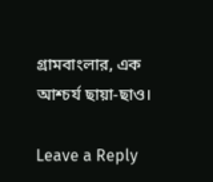গ্রামবাংলার, এক আশ্চর্য ছায়া-ছাও।

Leave a Reply